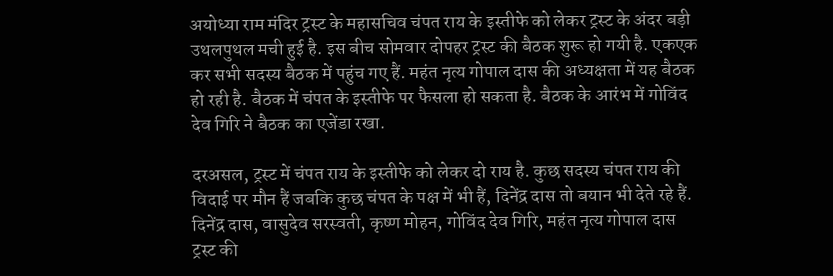अयोध्या राम मंदिर ट्रस्ट के महासचिव चंपत राय के इस्तीफे को लेकर ट्रस्ट के अंदर बड़ी उथलपुथल मची हुई है. इस बीच सोमवार दोपहर ट्रस्ट की बैठक शुरू हो गयी है. एकएक कर सभी सदस्य बैठक में पहुंच गए हैं. महंत नृत्य गोपाल दास की अध्यक्षता में यह बैठक हो रही है. बैठक में चंपत के इस्तीफे पर फैसला हो सकता है. बैठक के आरंभ में गोविंद देव गिरि ने बैठक का एजेंडा रखा.

दरअसल, ट्रस्ट में चंपत राय के इस्तीफे को लेकर दो राय है. कुछ सदस्य चंपत राय की विदाई पर मौन हैं जबकि कुछ चंपत के पक्ष में भी हैं, दिनेंद्र दास तो बयान भी देते रहे हैं. दिनेंद्र दास, वासुदेव सरस्वती, कृष्ण मोहन, गोविंद देव गिरि, महंत नृत्य गोपाल दास ट्रस्ट की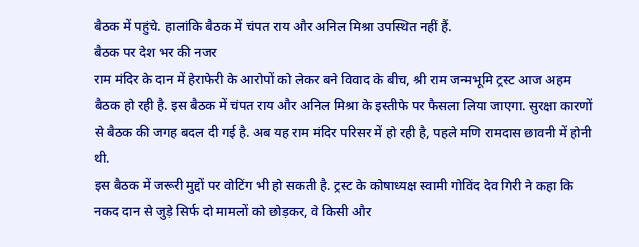बैठक में पहुंचे. हालांकि बैठक में चंपत राय और अनिल मिश्रा उपस्थित नहीं हैं.
बैठक पर देश भर की नजर
राम मंदिर के दान में हेराफेरी के आरोपों को लेकर बने विवाद के बीच, श्री राम जन्मभूमि ट्रस्ट आज अहम बैठक हो रही है. इस बैठक में चंपत राय और अनिल मिश्रा के इस्तीफे पर फैसला लिया जाएगा. सुरक्षा कारणों से बैठक की जगह बदल दी गई है. अब यह राम मंदिर परिसर में हो रही है, पहले मणि रामदास छावनी में होनी थी.
इस बैठक में जरूरी मुद्दों पर वोटिंग भी हो सकती है. ट्रस्ट के कोषाध्यक्ष स्वामी गोविंद देव गिरी ने कहा कि नकद दान से जुड़े सिर्फ दो मामलों को छोड़कर, वे किसी और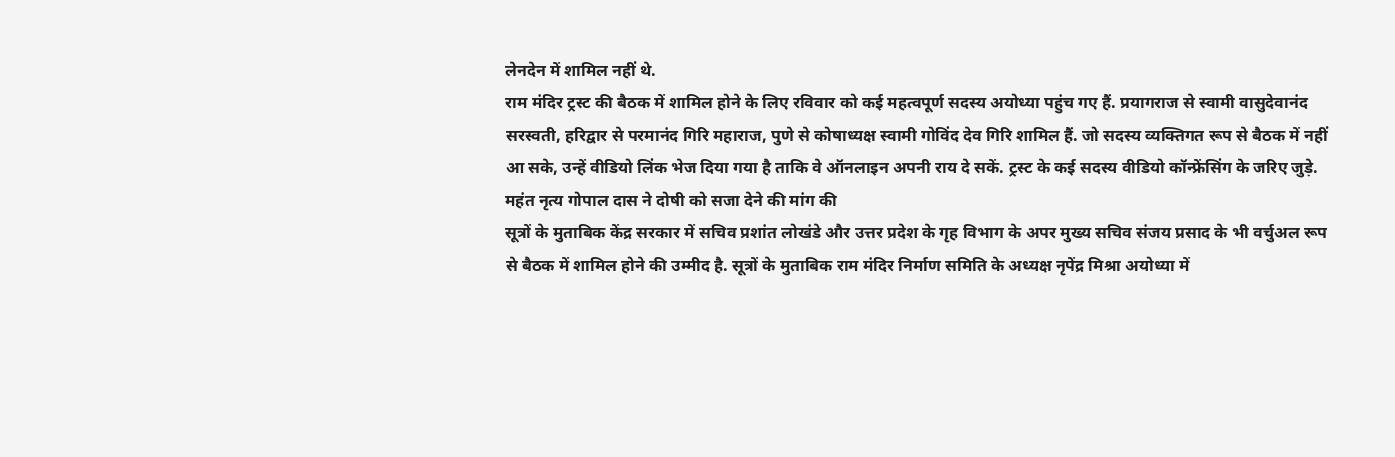लेनदेन में शामिल नहीं थे.
राम मंदिर ट्रस्ट की बैठक में शामिल होने के लिए रविवार को कई महत्वपूर्ण सदस्य अयोध्या पहुंच गए हैं. प्रयागराज से स्वामी वासुदेवानंद सरस्वती, हरिद्वार से परमानंद गिरि महाराज, पुणे से कोषाध्यक्ष स्वामी गोविंद देव गिरि शामिल हैं. जो सदस्य व्यक्तिगत रूप से बैठक में नहीं आ सके, उन्हें वीडियो लिंक भेज दिया गया है ताकि वे ऑनलाइन अपनी राय दे सकें. ट्रस्ट के कई सदस्य वीडियो कॉन्फ्रेंसिंग के जरिए जुड़े.
महंत नृत्य गोपाल दास ने दोषी को सजा देने की मांग की
सूत्रों के मुताबिक केंद्र सरकार में सचिव प्रशांत लोखंडे और उत्तर प्रदेश के गृह विभाग के अपर मुख्य सचिव संजय प्रसाद के भी वर्चुअल रूप से बैठक में शामिल होने की उम्मीद है. सूत्रों के मुताबिक राम मंदिर निर्माण समिति के अध्यक्ष नृपेंद्र मिश्रा अयोध्या में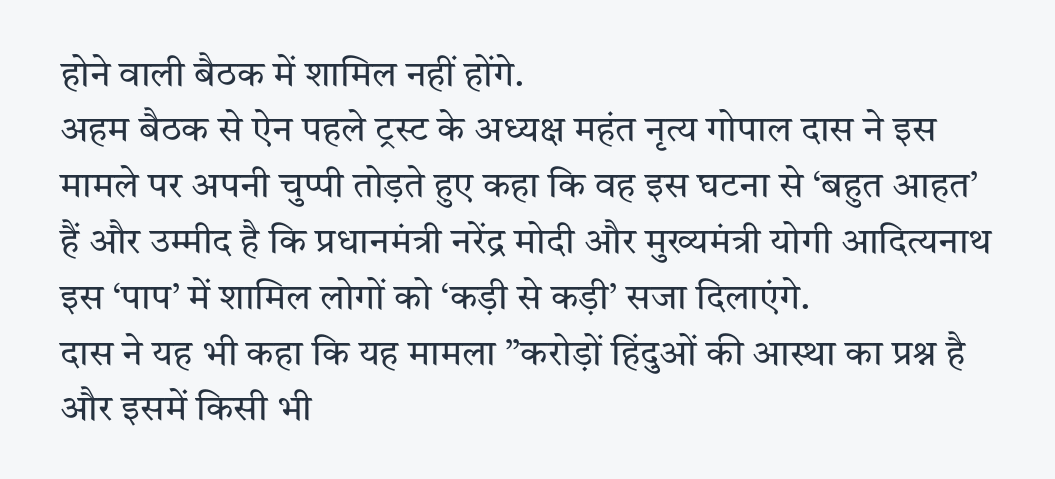होने वाली बैठक में शामिल नहीं होंगे.
अहम बैठक से ऐन पहले ट्रस्ट के अध्यक्ष महंत नृत्य गोपाल दास ने इस मामले पर अपनी चुप्पी तोड़ते हुए कहा कि वह इस घटना से ‘बहुत आहत’ हैं और उम्मीद है कि प्रधानमंत्री नरेंद्र मोदी और मुख्यमंत्री योगी आदित्यनाथ इस ‘पाप’ में शामिल लोगों को ‘कड़ी से कड़ी’ सजा दिलाएंगे.
दास ने यह भी कहा कि यह मामला ”करोड़ों हिंदुओं की आस्था का प्रश्न है और इसमें किसी भी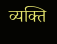व्यक्ति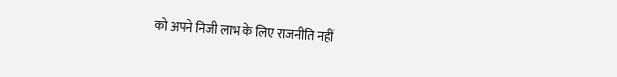को अपने निजी लाभ के लिए राजनीति नहीं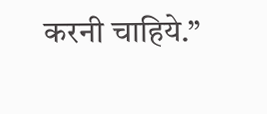करनी चाहिये.”